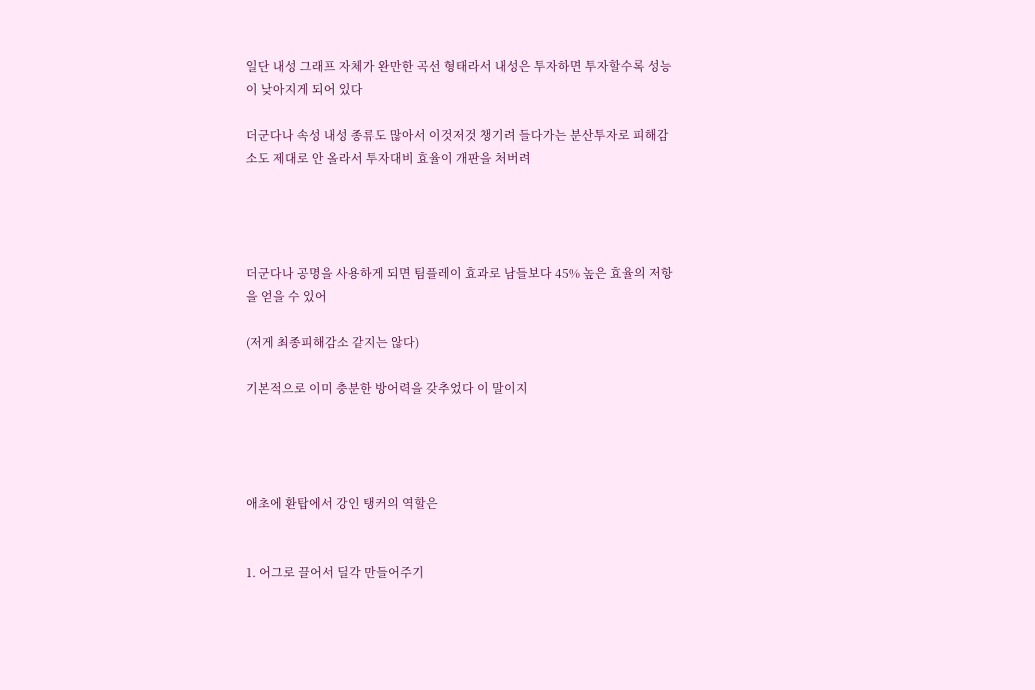일단 내성 그래프 자체가 완만한 곡선 형태라서 내성은 투자하면 투자할수록 성능이 낮아지게 되어 있다

더군다나 속성 내성 종류도 많아서 이것저것 챙기려 들다가는 분산투자로 피해감소도 제대로 안 올라서 투자대비 효율이 개판을 처버려




더군다나 공명을 사용하게 되면 팀플레이 효과로 남들보다 45% 높은 효율의 저항을 얻을 수 있어

(저게 최종피해감소 같지는 않다)

기본적으로 이미 충분한 방어력을 갖추었다 이 말이지




애초에 환탑에서 강인 탱커의 역할은


1. 어그로 끌어서 딜각 만들어주기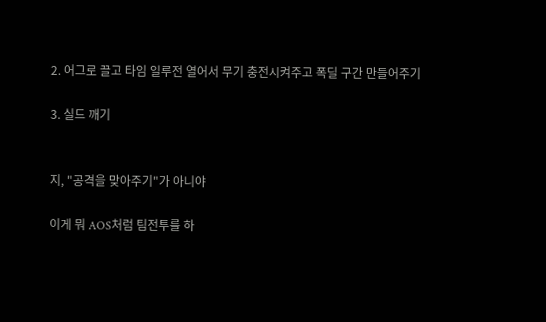2. 어그로 끌고 타임 일루전 열어서 무기 충전시켜주고 폭딜 구간 만들어주기

3. 실드 깨기


지, "공격을 맞아주기"가 아니야

이게 뭐 AOS처럼 팀전투를 하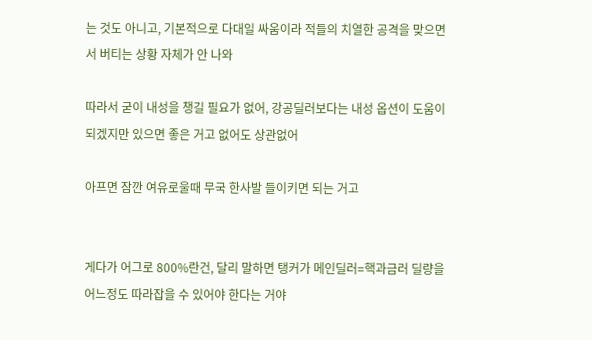는 것도 아니고, 기본적으로 다대일 싸움이라 적들의 치열한 공격을 맞으면서 버티는 상황 자체가 안 나와

따라서 굳이 내성을 챙길 필요가 없어, 강공딜러보다는 내성 옵션이 도움이 되겠지만 있으면 좋은 거고 없어도 상관없어

아프면 잠깐 여유로울때 무국 한사발 들이키면 되는 거고


게다가 어그로 800%란건, 달리 말하면 탱커가 메인딜러=핵과금러 딜량을 어느정도 따라잡을 수 있어야 한다는 거야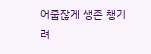어줍잖게 생존 챙기려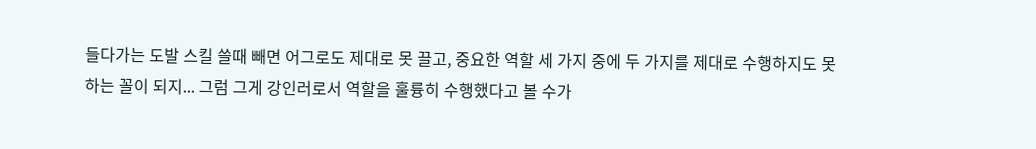들다가는 도발 스킬 쓸때 빼면 어그로도 제대로 못 끌고, 중요한 역할 세 가지 중에 두 가지를 제대로 수행하지도 못 하는 꼴이 되지... 그럼 그게 강인러로서 역할을 훌륭히 수행했다고 볼 수가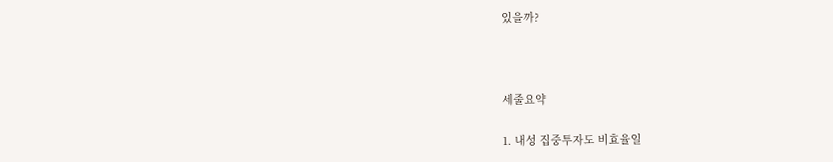있을까?



세줄요약

1. 내성 집중투자도 비효율일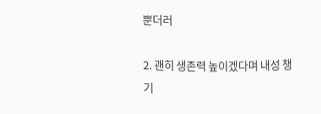뿐더러

2. 괜히 생존력 높이겠다며 내성 챙기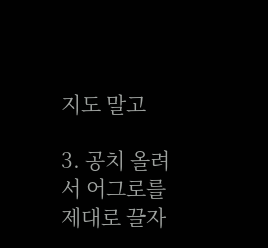지도 말고

3. 공치 올려서 어그로를 제대로 끌자